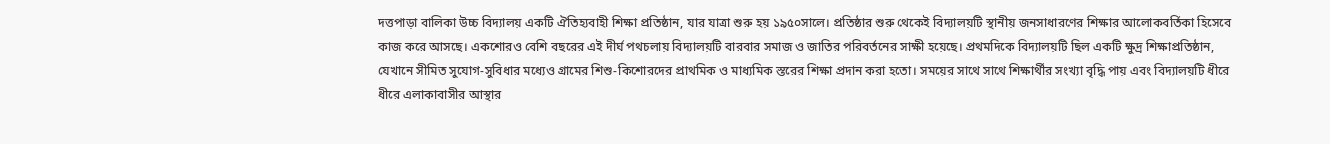দত্তপাড়া বালিকা উচ্চ বিদ্যালয় একটি ঐতিহ্যবাহী শিক্ষা প্রতিষ্ঠান, যার যাত্রা শুরু হয় ১৯৫০সালে। প্রতিষ্ঠার শুরু থেকেই বিদ্যালয়টি স্থানীয় জনসাধারণের শিক্ষার আলোকবর্তিকা হিসেবে কাজ করে আসছে। একশোরও বেশি বছরের এই দীর্ঘ পথচলায় বিদ্যালয়টি বারবার সমাজ ও জাতির পরিবর্তনের সাক্ষী হয়েছে। প্রথমদিকে বিদ্যালয়টি ছিল একটি ক্ষুদ্র শিক্ষাপ্রতিষ্ঠান, যেখানে সীমিত সুযোগ-সুবিধার মধ্যেও গ্রামের শিশু-কিশোরদের প্রাথমিক ও মাধ্যমিক স্তরের শিক্ষা প্রদান করা হতো। সময়ের সাথে সাথে শিক্ষার্থীর সংখ্যা বৃদ্ধি পায় এবং বিদ্যালয়টি ধীরে ধীরে এলাকাবাসীর আস্থার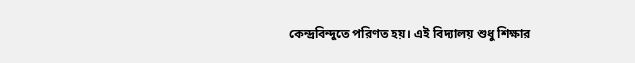কেন্দ্রবিন্দুতে পরিণত হয়। এই বিদ্যালয় শুধু শিক্ষার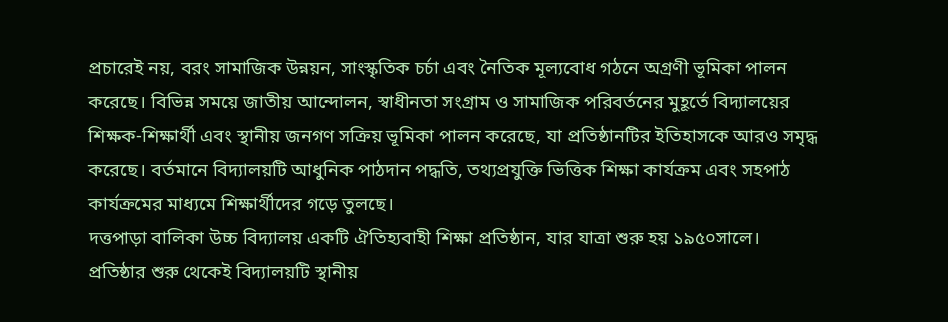প্রচারেই নয়, বরং সামাজিক উন্নয়ন, সাংস্কৃতিক চর্চা এবং নৈতিক মূল্যবোধ গঠনে অগ্রণী ভূমিকা পালন করেছে। বিভিন্ন সময়ে জাতীয় আন্দোলন, স্বাধীনতা সংগ্রাম ও সামাজিক পরিবর্তনের মুহূর্তে বিদ্যালয়ের শিক্ষক-শিক্ষার্থী এবং স্থানীয় জনগণ সক্রিয় ভূমিকা পালন করেছে, যা প্রতিষ্ঠানটির ইতিহাসকে আরও সমৃদ্ধ করেছে। বর্তমানে বিদ্যালয়টি আধুনিক পাঠদান পদ্ধতি, তথ্যপ্রযুক্তি ভিত্তিক শিক্ষা কার্যক্রম এবং সহপাঠ কার্যক্রমের মাধ্যমে শিক্ষার্থীদের গড়ে তুলছে।
দত্তপাড়া বালিকা উচ্চ বিদ্যালয় একটি ঐতিহ্যবাহী শিক্ষা প্রতিষ্ঠান, যার যাত্রা শুরু হয় ১৯৫০সালে। প্রতিষ্ঠার শুরু থেকেই বিদ্যালয়টি স্থানীয়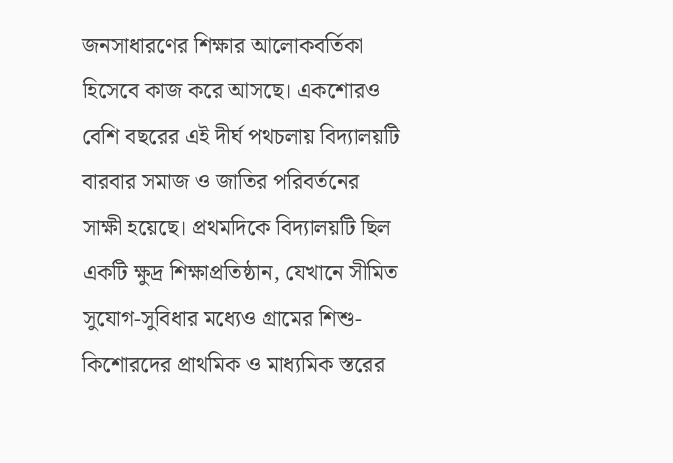জনসাধারণের শিক্ষার আলোকবর্তিকা হিসেবে কাজ করে আসছে। একশোরও বেশি বছরের এই দীর্ঘ পথচলায় বিদ্যালয়টি বারবার সমাজ ও জাতির পরিবর্তনের সাক্ষী হয়েছে। প্রথমদিকে বিদ্যালয়টি ছিল একটি ক্ষুদ্র শিক্ষাপ্রতিষ্ঠান, যেখানে সীমিত সুযোগ-সুবিধার মধ্যেও গ্রামের শিশু-কিশোরদের প্রাথমিক ও মাধ্যমিক স্তরের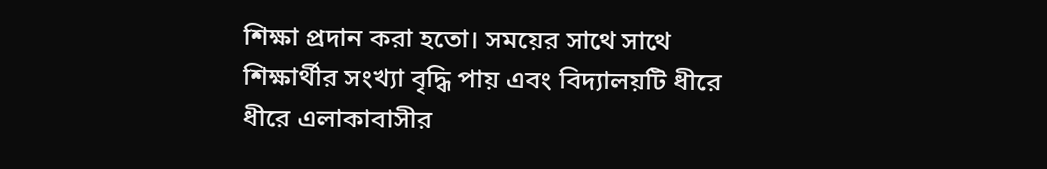শিক্ষা প্রদান করা হতো। সময়ের সাথে সাথে শিক্ষার্থীর সংখ্যা বৃদ্ধি পায় এবং বিদ্যালয়টি ধীরে ধীরে এলাকাবাসীর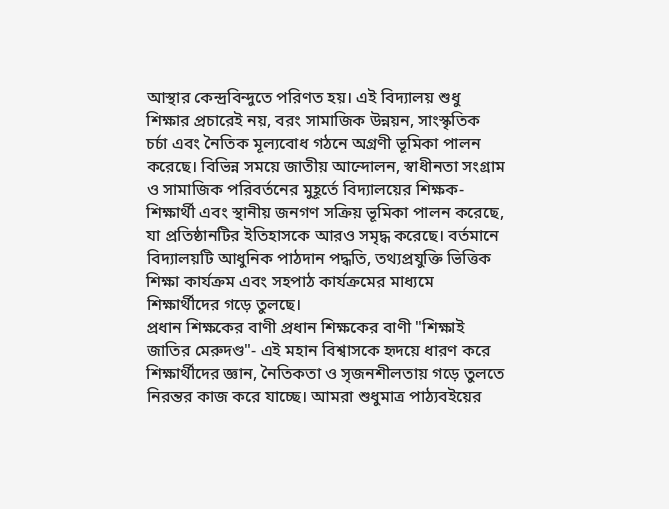আস্থার কেন্দ্রবিন্দুতে পরিণত হয়। এই বিদ্যালয় শুধু শিক্ষার প্রচারেই নয়, বরং সামাজিক উন্নয়ন, সাংস্কৃতিক চর্চা এবং নৈতিক মূল্যবোধ গঠনে অগ্রণী ভূমিকা পালন করেছে। বিভিন্ন সময়ে জাতীয় আন্দোলন, স্বাধীনতা সংগ্রাম ও সামাজিক পরিবর্তনের মুহূর্তে বিদ্যালয়ের শিক্ষক-শিক্ষার্থী এবং স্থানীয় জনগণ সক্রিয় ভূমিকা পালন করেছে, যা প্রতিষ্ঠানটির ইতিহাসকে আরও সমৃদ্ধ করেছে। বর্তমানে বিদ্যালয়টি আধুনিক পাঠদান পদ্ধতি, তথ্যপ্রযুক্তি ভিত্তিক শিক্ষা কার্যক্রম এবং সহপাঠ কার্যক্রমের মাধ্যমে শিক্ষার্থীদের গড়ে তুলছে।
প্রধান শিক্ষকের বাণী প্রধান শিক্ষকের বাণী "শিক্ষাই জাতির মেরুদণ্ড"- এই মহান বিশ্বাসকে হৃদয়ে ধারণ করে শিক্ষার্থীদের জ্ঞান, নৈতিকতা ও সৃজনশীলতায় গড়ে তুলতে নিরন্তর কাজ করে যাচ্ছে। আমরা শুধুমাত্র পাঠ্যবইয়ের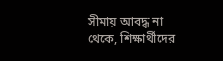সীমায় আবদ্ধ না থেকে, শিক্ষার্থীদের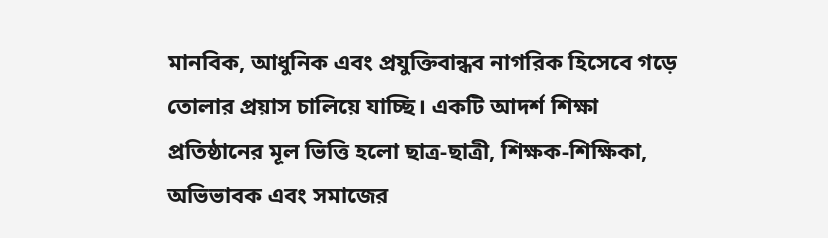মানবিক, আধুনিক এবং প্রযুক্তিবান্ধব নাগরিক হিসেবে গড়ে তোলার প্রয়াস চালিয়ে যাচ্ছি। একটি আদর্শ শিক্ষা প্রতিষ্ঠানের মূল ভিত্তি হলো ছাত্র-ছাত্রী, শিক্ষক-শিক্ষিকা, অভিভাবক এবং সমাজের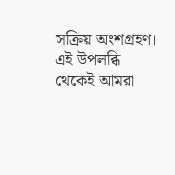সক্রিয় অংশগ্রহণ। এই উপলব্ধি থেকেই আমরা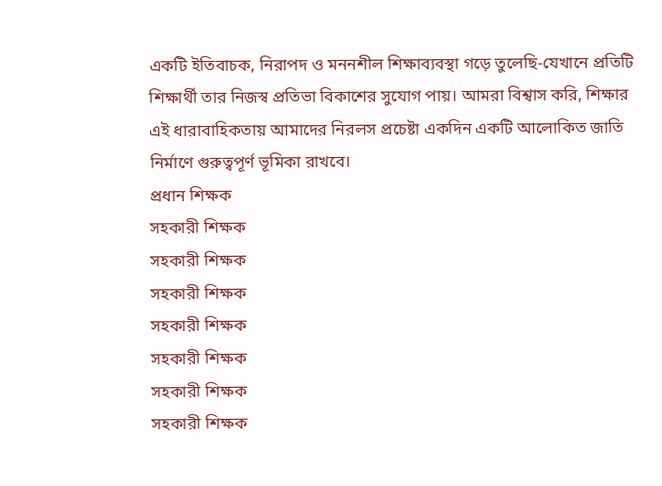একটি ইতিবাচক, নিরাপদ ও মননশীল শিক্ষাব্যবস্থা গড়ে তুলেছি-যেখানে প্রতিটি শিক্ষার্থী তার নিজস্ব প্রতিভা বিকাশের সুযোগ পায়। আমরা বিশ্বাস করি, শিক্ষার এই ধারাবাহিকতায় আমাদের নিরলস প্রচেষ্টা একদিন একটি আলোকিত জাতি নির্মাণে গুরুত্বপূর্ণ ভূমিকা রাখবে।
প্রধান শিক্ষক
সহকারী শিক্ষক
সহকারী শিক্ষক
সহকারী শিক্ষক
সহকারী শিক্ষক
সহকারী শিক্ষক
সহকারী শিক্ষক
সহকারী শিক্ষক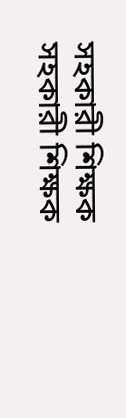সহকারী শিক্ষক
সহকারী শিক্ষক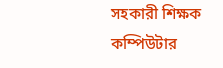সহকারী শিক্ষক
কম্পিউটার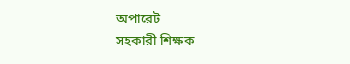অপারেট
সহকারী শিক্ষক